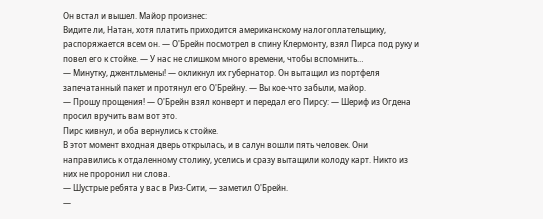Он встал и вышел. Майор произнес:
Видите ли, Натан, хотя платить приходится американскому налогоплательщику, распоряжается всем он. — О'Брейн посмотрел в спину Клермонту, взял Пирса под руку и повел его к стойке. — У нас не слишком много времени, чтобы вспомнить…
— Минутку, джентльмены! — окликнул их губернатор. Он вытащил из портфеля запечатанный пакет и протянул его О'Брейну. — Вы кое-что забыли, майор.
— Прошу прощения! — О'Брейн взял конверт и передал его Пирсу: — Шериф из Огдена просил вручить вам вот это.
Пирс кивнул, и оба вернулись к стойке.
В этот момент входная дверь открылась, и в салун вошли пять человек. Они направились к отдаленному столику, уселись и сразу вытащили колоду карт. Никто из них не проронил ни слова.
— Шустрые ребята у вас в Риз-Сити, — заметил О'Брейн.
—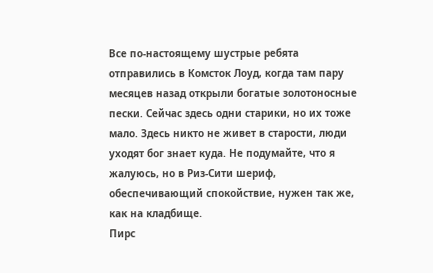Все по-настоящему шустрые ребята отправились в Комсток Лоуд, когда там пару месяцев назад открыли богатые золотоносные пески. Сейчас здесь одни старики, но их тоже мало. Здесь никто не живет в старости, люди уходят бог знает куда. Не подумайте, что я жалуюсь, но в Риз-Сити шериф, обеспечивающий спокойствие, нужен так же, как на кладбище.
Пирс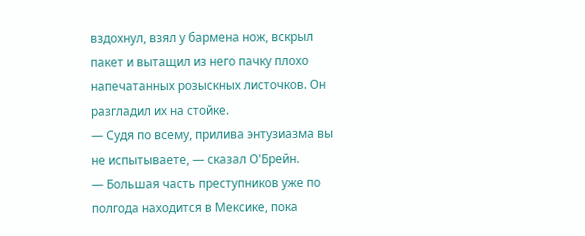вздохнул, взял у бармена нож, вскрыл пакет и вытащил из него пачку плохо напечатанных розыскных листочков. Он разгладил их на стойке.
— Судя по всему, прилива энтузиазма вы не испытываете, — сказал О'Брейн.
— Большая часть преступников уже по полгода находится в Мексике, пока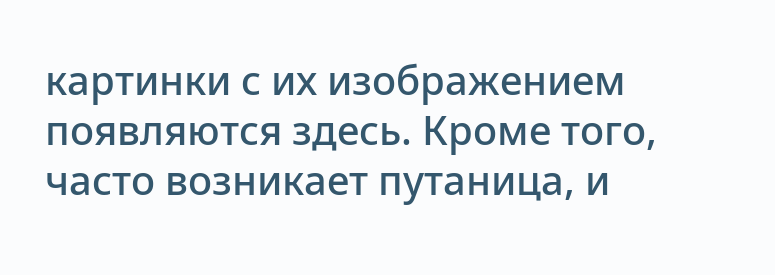картинки с их изображением появляются здесь. Кроме того, часто возникает путаница, и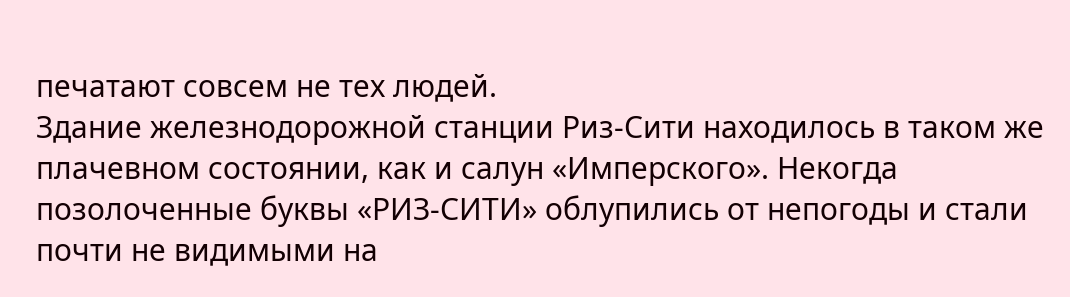печатают совсем не тех людей.
Здание железнодорожной станции Риз-Сити находилось в таком же плачевном состоянии, как и салун «Имперского». Некогда позолоченные буквы «РИЗ-СИТИ» облупились от непогоды и стали почти не видимыми на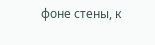фоне стены, к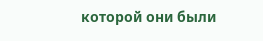которой они были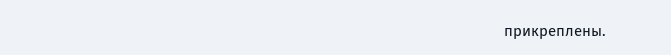прикреплены.